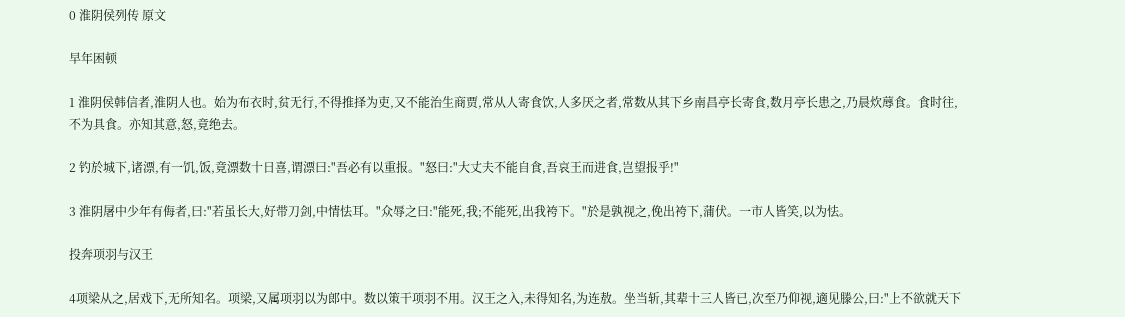0 淮阴侯列传 原文

早年困顿

1 淮阴侯韩信者,淮阴人也。始为布衣时,贫无行,不得推择为吏,又不能治生商贾,常从人寄食饮,人多厌之者,常数从其下乡南昌亭长寄食,数月亭长患之,乃晨炊蓐食。食时往,不为具食。亦知其意,怒,竟绝去。

2 钓於城下,诸漂,有一饥,饭,竟漂数十日喜,谓漂曰:"吾必有以重报。"怒曰:"大丈夫不能自食,吾哀王而进食,岂望报乎!"

3 淮阴屠中少年有侮者,曰:"若虽长大,好带刀剑,中情怯耳。"众辱之曰:"能死,我;不能死,出我袴下。"於是孰视之,俛出袴下,蒲伏。一市人皆笑,以为怯。

投奔项羽与汉王

4项梁从之,居戏下,无所知名。项梁,又属项羽以为郎中。数以策干项羽不用。汉王之入,未得知名,为连敖。坐当斩,其辈十三人皆已,次至乃仰视,適见滕公,曰:"上不欲就天下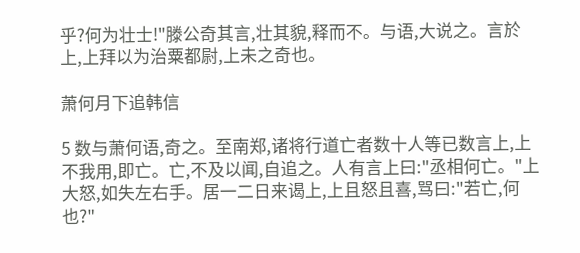乎?何为壮士!"滕公奇其言,壮其貌,释而不。与语,大说之。言於上,上拜以为治粟都尉,上未之奇也。

萧何月下追韩信

5 数与萧何语,奇之。至南郑,诸将行道亡者数十人等已数言上,上不我用,即亡。亡,不及以闻,自追之。人有言上曰:"丞相何亡。"上大怒,如失左右手。居一二日来谒上,上且怒且喜,骂曰:"若亡,何也?"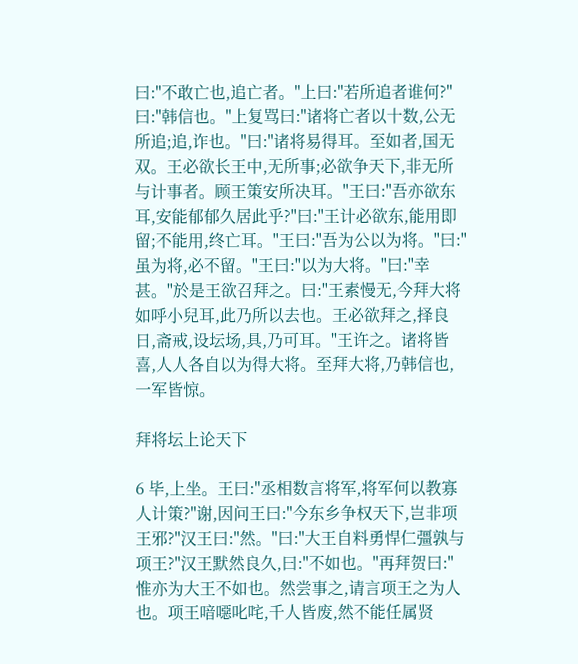曰:"不敢亡也,追亡者。"上曰:"若所追者谁何?"曰:"韩信也。"上复骂曰:"诸将亡者以十数,公无所追;追,诈也。"曰:"诸将易得耳。至如者,国无双。王必欲长王中,无所事;必欲争天下,非无所与计事者。顾王策安所决耳。"王曰:"吾亦欲东耳,安能郁郁久居此乎?"曰:"王计必欲东,能用即留;不能用,终亡耳。"王曰:"吾为公以为将。"曰:"虽为将,必不留。"王曰:"以为大将。"曰:"幸甚。"於是王欲召拜之。曰:"王素慢无,今拜大将如呼小兒耳,此乃所以去也。王必欲拜之,择良日,斋戒,设坛场,具,乃可耳。"王许之。诸将皆喜,人人各自以为得大将。至拜大将,乃韩信也,一军皆惊。

拜将坛上论天下

6 毕,上坐。王曰:"丞相数言将军,将军何以教寡人计策?"谢,因问王曰:"今东乡争权天下,岂非项王邪?"汉王曰:"然。"曰:"大王自料勇悍仁彊孰与项王?"汉王默然良久,曰:"不如也。"再拜贺曰:"惟亦为大王不如也。然尝事之,请言项王之为人也。项王喑噁叱咤,千人皆废,然不能任属贤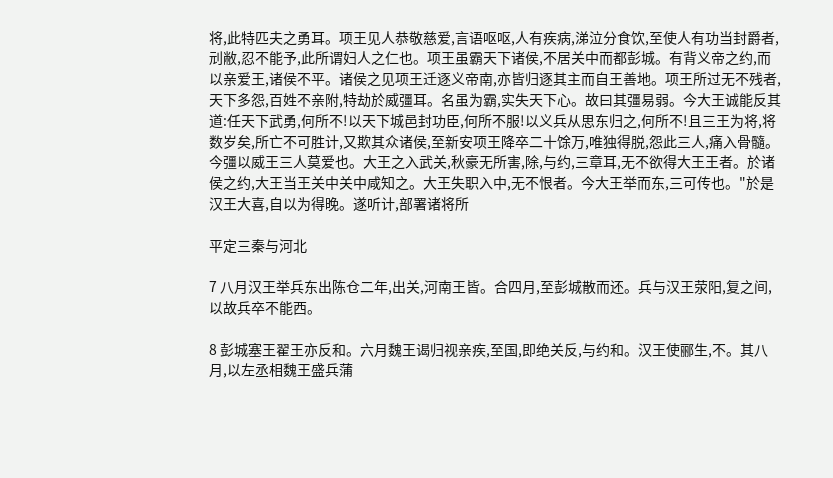将,此特匹夫之勇耳。项王见人恭敬慈爱,言语呕呕,人有疾病,涕泣分食饮,至使人有功当封爵者,刓敝,忍不能予,此所谓妇人之仁也。项王虽霸天下诸侯,不居关中而都彭城。有背义帝之约,而以亲爱王,诸侯不平。诸侯之见项王迁逐义帝南,亦皆归逐其主而自王善地。项王所过无不残者,天下多怨,百姓不亲附,特劫於威彊耳。名虽为霸,实失天下心。故曰其彊易弱。今大王诚能反其道:任天下武勇,何所不!以天下城邑封功臣,何所不服!以义兵从思东归之,何所不!且三王为将,将数岁矣,所亡不可胜计,又欺其众诸侯,至新安项王降卒二十馀万,唯独得脱,怨此三人,痛入骨髓。今彊以威王三人莫爱也。大王之入武关,秋豪无所害,除,与约,三章耳,无不欲得大王王者。於诸侯之约,大王当王关中关中咸知之。大王失职入中,无不恨者。今大王举而东,三可传也。"於是汉王大喜,自以为得晚。遂听计,部署诸将所

平定三秦与河北

7 八月汉王举兵东出陈仓二年,出关,河南王皆。合四月,至彭城散而还。兵与汉王荥阳,复之间,以故兵卒不能西。

8 彭城塞王翟王亦反和。六月魏王谒归视亲疾,至国,即绝关反,与约和。汉王使郦生,不。其八月,以左丞相魏王盛兵蒲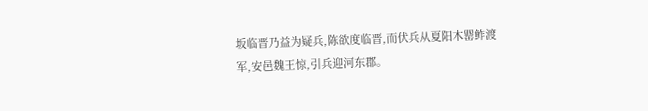坂临晋乃益为疑兵,陈欲度临晋,而伏兵从夏阳木罂鲊渡军,安邑魏王惊,引兵迎河东郡。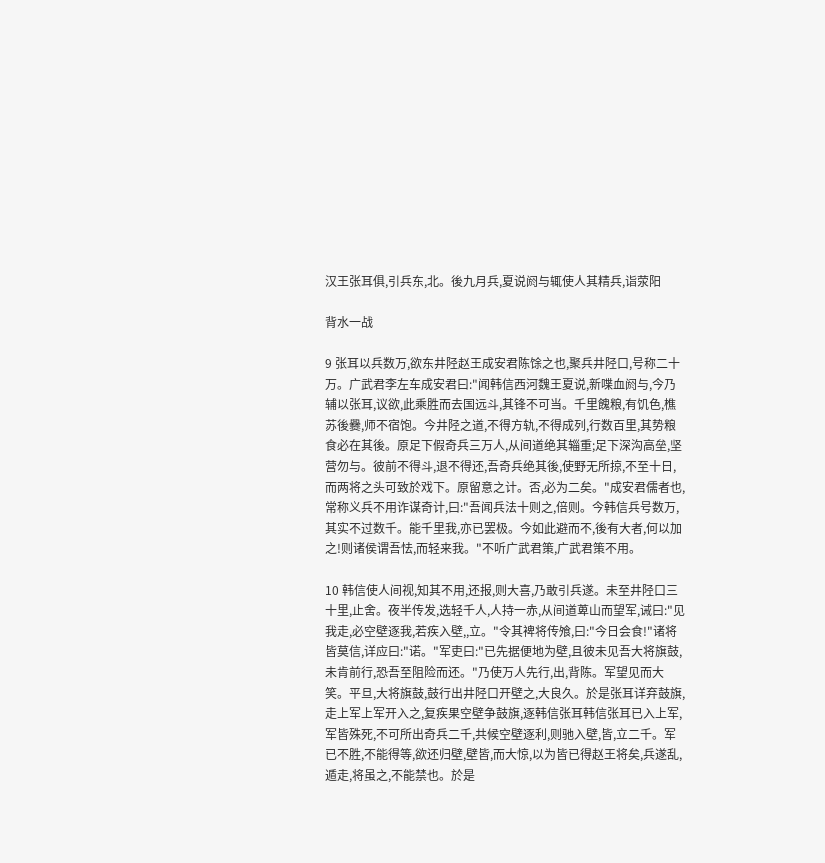汉王张耳俱,引兵东,北。後九月兵,夏说阏与辄使人其精兵,诣荥阳

背水一战

9 张耳以兵数万,欲东井陉赵王成安君陈馀之也,聚兵井陉口,号称二十万。广武君李左车成安君曰:"闻韩信西河魏王夏说,新喋血阏与,今乃辅以张耳,议欲,此乘胜而去国远斗,其锋不可当。千里餽粮,有饥色,樵苏後爨,师不宿饱。今井陉之道,不得方轨,不得成列,行数百里,其势粮食必在其後。原足下假奇兵三万人,从间道绝其辎重;足下深沟高垒,坚营勿与。彼前不得斗,退不得还,吾奇兵绝其後,使野无所掠,不至十日,而两将之头可致於戏下。原留意之计。否,必为二矣。"成安君儒者也,常称义兵不用诈谋奇计,曰:"吾闻兵法十则之,倍则。今韩信兵号数万,其实不过数千。能千里我,亦已罢极。今如此避而不,後有大者,何以加之!则诸侯谓吾怯,而轻来我。"不听广武君策,广武君策不用。

10 韩信使人间视,知其不用,还报,则大喜,乃敢引兵遂。未至井陉口三十里,止舍。夜半传发,选轻千人,人持一赤,从间道萆山而望军,诫曰:"见我走,必空壁逐我,若疾入壁,,立。"令其裨将传飧,曰:"今日会食!"诸将皆莫信,详应曰:"诺。"军吏曰:"已先据便地为壁,且彼未见吾大将旗鼓,未肯前行,恐吾至阻险而还。"乃使万人先行,出,背陈。军望见而大笑。平旦,大将旗鼓,鼓行出井陉口开壁之,大良久。於是张耳详弃鼓旗,走上军上军开入之,复疾果空壁争鼓旗,逐韩信张耳韩信张耳已入上军,军皆殊死,不可所出奇兵二千,共候空壁逐利,则驰入壁,皆,立二千。军已不胜,不能得等,欲还归壁,壁皆,而大惊,以为皆已得赵王将矣,兵遂乱,遁走,将虽之,不能禁也。於是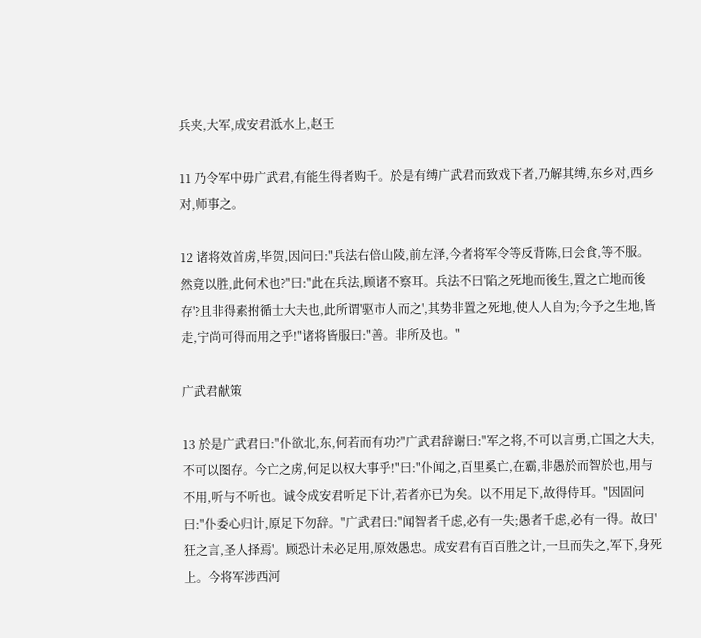兵夹,大军,成安君泜水上,赵王

11 乃令军中毋广武君,有能生得者购千。於是有缚广武君而致戏下者,乃解其缚,东乡对,西乡对,师事之。

12 诸将效首虏,毕贺,因问曰:"兵法右倍山陵,前左泽,今者将军令等反背陈,曰会食,等不服。然竟以胜,此何术也?"曰:"此在兵法,顾诸不察耳。兵法不曰'陷之死地而後生,置之亡地而後存'?且非得素拊循士大夫也,此所谓'驱市人而之',其势非置之死地,使人人自为;今予之生地,皆走,宁尚可得而用之乎!"诸将皆服曰:"善。非所及也。"

广武君献策

13 於是广武君曰:"仆欲北,东,何若而有功?"广武君辞谢曰:"军之将,不可以言勇,亡国之大夫,不可以图存。今亡之虏,何足以权大事乎!"曰:"仆闻之,百里奚亡,在霸,非愚於而智於也,用与不用,听与不听也。诚令成安君听足下计,若者亦已为矣。以不用足下,故得侍耳。"因固问曰:"仆委心归计,原足下勿辞。"广武君曰:"闻智者千虑,必有一失;愚者千虑,必有一得。故曰'狂之言,圣人择焉'。顾恐计未必足用,原效愚忠。成安君有百百胜之计,一旦而失之,军下,身死上。今将军涉西河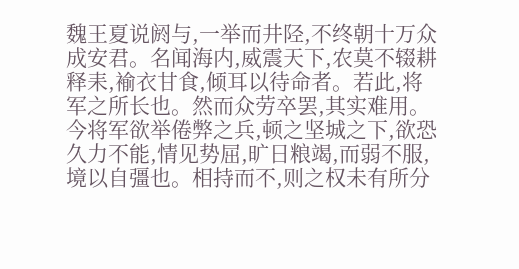魏王夏说阏与,一举而井陉,不终朝十万众成安君。名闻海内,威震天下,农莫不辍耕释耒,褕衣甘食,倾耳以待命者。若此,将军之所长也。然而众劳卒罢,其实难用。今将军欲举倦弊之兵,顿之坚城之下,欲恐久力不能,情见势屈,旷日粮竭,而弱不服,境以自彊也。相持而不,则之权未有所分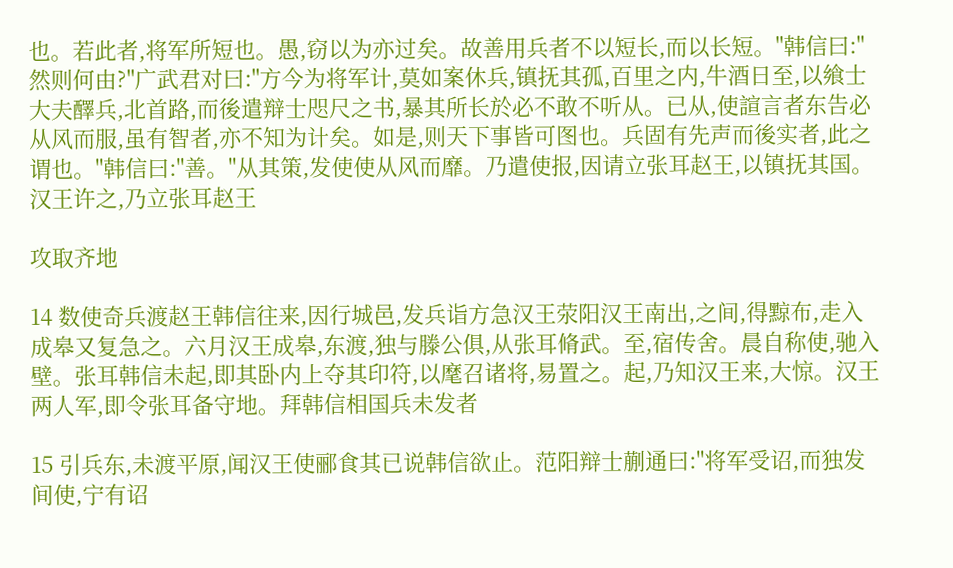也。若此者,将军所短也。愚,窃以为亦过矣。故善用兵者不以短长,而以长短。"韩信曰:"然则何由?"广武君对曰:"方今为将军计,莫如案休兵,镇抚其孤,百里之内,牛酒日至,以飨士大夫醳兵,北首路,而後遣辩士咫尺之书,暴其所长於必不敢不听从。已从,使諠言者东告必从风而服,虽有智者,亦不知为计矣。如是,则天下事皆可图也。兵固有先声而後实者,此之谓也。"韩信曰:"善。"从其策,发使使从风而靡。乃遣使报,因请立张耳赵王,以镇抚其国。汉王许之,乃立张耳赵王

攻取齐地

14 数使奇兵渡赵王韩信往来,因行城邑,发兵诣方急汉王荥阳汉王南出,之间,得黥布,走入成皋又复急之。六月汉王成皋,东渡,独与滕公俱,从张耳脩武。至,宿传舍。晨自称使,驰入壁。张耳韩信未起,即其卧内上夺其印符,以麾召诸将,易置之。起,乃知汉王来,大惊。汉王两人军,即令张耳备守地。拜韩信相国兵未发者

15 引兵东,未渡平原,闻汉王使郦食其已说韩信欲止。范阳辩士蒯通曰:"将军受诏,而独发间使,宁有诏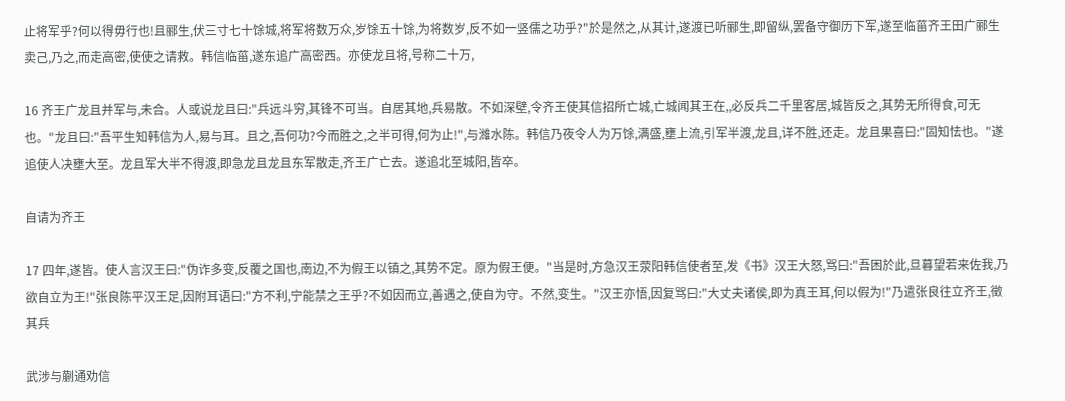止将军乎?何以得毋行也!且郦生,伏三寸七十馀城,将军将数万众,岁馀五十馀,为将数岁,反不如一竖儒之功乎?"於是然之,从其计,遂渡已听郦生,即留纵,罢备守御历下军,遂至临菑齐王田广郦生卖己,乃之,而走高密,使使之请救。韩信临菑,遂东追广高密西。亦使龙且将,号称二十万,

16 齐王广龙且并军与,未合。人或说龙且曰:"兵远斗穷,其锋不可当。自居其地,兵易散。不如深壁,令齐王使其信招所亡城,亡城闻其王在,,必反兵二千里客居,城皆反之,其势无所得食,可无也。"龙且曰:"吾平生知韩信为人,易与耳。且之,吾何功?今而胜之,之半可得,何为止!",与濰水陈。韩信乃夜令人为万馀,满盛,壅上流,引军半渡,龙且,详不胜,还走。龙且果喜曰:"固知怯也。"遂追使人决壅大至。龙且军大半不得渡,即急龙且龙且东军散走,齐王广亡去。遂追北至城阳,皆卒。

自请为齐王

17 四年,遂皆。使人言汉王曰:"伪诈多变,反覆之国也,南边,不为假王以镇之,其势不定。原为假王便。"当是时,方急汉王荥阳韩信使者至,发《书》汉王大怒,骂曰:"吾困於此,旦暮望若来佐我,乃欲自立为王!"张良陈平汉王足,因附耳语曰:"方不利,宁能禁之王乎?不如因而立,善遇之,使自为守。不然,变生。"汉王亦悟,因复骂曰:"大丈夫诸侯,即为真王耳,何以假为!"乃遣张良往立齐王,徵其兵

武涉与蒯通劝信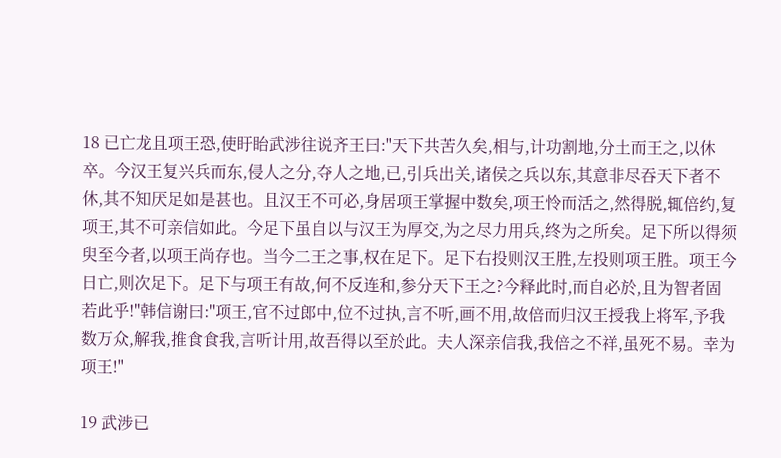18 已亡龙且项王恐,使盱眙武涉往说齐王曰:"天下共苦久矣,相与,计功割地,分土而王之,以休卒。今汉王复兴兵而东,侵人之分,夺人之地,已,引兵出关,诸侯之兵以东,其意非尽吞天下者不休,其不知厌足如是甚也。且汉王不可必,身居项王掌握中数矣,项王怜而活之,然得脱,辄倍约,复项王,其不可亲信如此。今足下虽自以与汉王为厚交,为之尽力用兵,终为之所矣。足下所以得须臾至今者,以项王尚存也。当今二王之事,权在足下。足下右投则汉王胜,左投则项王胜。项王今日亡,则次足下。足下与项王有故,何不反连和,参分天下王之?今释此时,而自必於,且为智者固若此乎!"韩信谢曰:"项王,官不过郎中,位不过执,言不听,画不用,故倍而归汉王授我上将军,予我数万众,解我,推食食我,言听计用,故吾得以至於此。夫人深亲信我,我倍之不祥,虽死不易。幸为项王!"

19 武涉已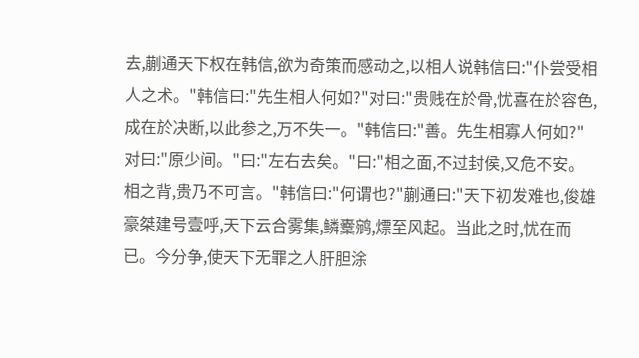去,蒯通天下权在韩信,欲为奇策而感动之,以相人说韩信曰:"仆尝受相人之术。"韩信曰:"先生相人何如?"对曰:"贵贱在於骨,忧喜在於容色,成在於决断,以此参之,万不失一。"韩信曰:"善。先生相寡人何如?"对曰:"原少间。"曰:"左右去矣。"曰:"相之面,不过封侯,又危不安。相之背,贵乃不可言。"韩信曰:"何谓也?"蒯通曰:"天下初发难也,俊雄豪桀建号壹呼,天下云合雾集,鳞櫜鹓,熛至风起。当此之时,忧在而已。今分争,使天下无罪之人肝胆涂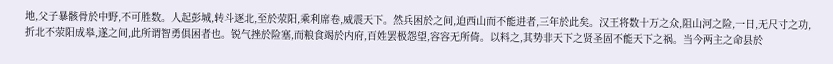地,父子暴骸骨於中野,不可胜数。人起彭城,转斗逐北,至於荥阳,乘利席卷,威震天下。然兵困於之间,迫西山而不能进者,三年於此矣。汉王将数十万之众,阻山河之险,一日,无尺寸之功,折北不荥阳成皋,遂之间,此所谓智勇俱困者也。锐气挫於险塞,而粮食竭於内府,百姓罢极怨望,容容无所倚。以料之,其势非天下之贤圣固不能天下之祸。当今两主之命县於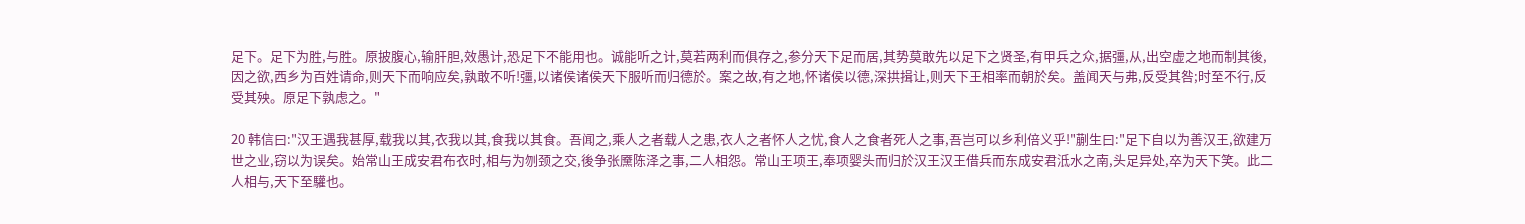足下。足下为胜,与胜。原披腹心,输肝胆,效愚计,恐足下不能用也。诚能听之计,莫若两利而俱存之,参分天下足而居,其势莫敢先以足下之贤圣,有甲兵之众,据彊,从,出空虚之地而制其後,因之欲,西乡为百姓请命,则天下而响应矣,孰敢不听!彊,以诸侯诸侯天下服听而归德於。案之故,有之地,怀诸侯以德,深拱揖让,则天下王相率而朝於矣。盖闻天与弗,反受其咎;时至不行,反受其殃。原足下孰虑之。"

20 韩信曰:"汉王遇我甚厚,载我以其,衣我以其,食我以其食。吾闻之,乘人之者载人之患,衣人之者怀人之忧,食人之食者死人之事,吾岂可以乡利倍义乎!"蒯生曰:"足下自以为善汉王,欲建万世之业,窃以为误矣。始常山王成安君布衣时,相与为刎颈之交,後争张黡陈泽之事,二人相怨。常山王项王,奉项婴头而归於汉王汉王借兵而东成安君泜水之南,头足异处,卒为天下笑。此二人相与,天下至驩也。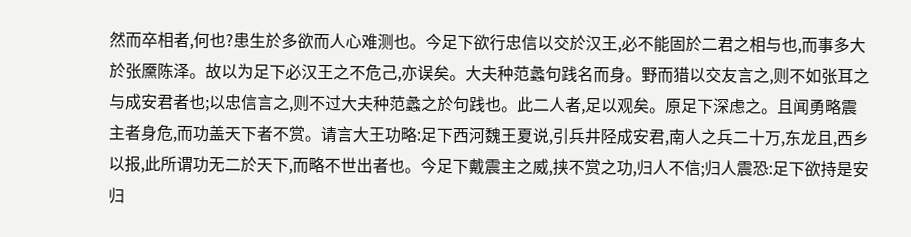然而卒相者,何也?患生於多欲而人心难测也。今足下欲行忠信以交於汉王,必不能固於二君之相与也,而事多大於张黡陈泽。故以为足下必汉王之不危己,亦误矣。大夫种范蠡句践名而身。野而猎以交友言之,则不如张耳之与成安君者也;以忠信言之,则不过大夫种范蠡之於句践也。此二人者,足以观矣。原足下深虑之。且闻勇略震主者身危,而功盖天下者不赏。请言大王功略:足下西河魏王夏说,引兵井陉成安君,南人之兵二十万,东龙且,西乡以报,此所谓功无二於天下,而略不世出者也。今足下戴震主之威,挟不赏之功,归人不信;归人震恐:足下欲持是安归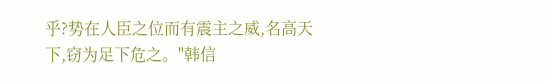乎?势在人臣之位而有震主之威,名高天下,窃为足下危之。"韩信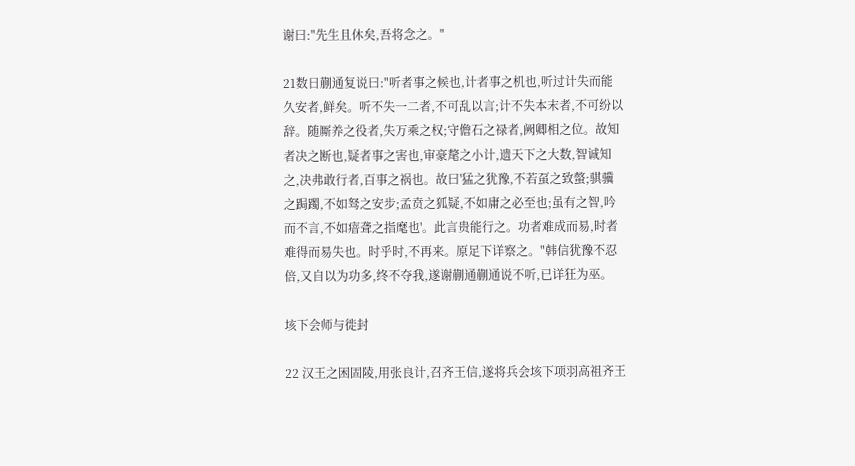谢曰:"先生且休矣,吾将念之。"

21数日蒯通复说曰:"听者事之候也,计者事之机也,听过计失而能久安者,鲜矣。听不失一二者,不可乱以言;计不失本末者,不可纷以辞。随厮养之役者,失万乘之权;守儋石之禄者,阙卿相之位。故知者决之断也,疑者事之害也,审豪氂之小计,遗天下之大数,智诚知之,决弗敢行者,百事之祸也。故曰'猛之犹豫,不若虿之致螫;骐骥之跼躅,不如驽之安步;孟贲之狐疑,不如庸之必至也;虽有之智,吟而不言,不如瘖聋之指麾也'。此言贵能行之。功者难成而易,时者难得而易失也。时乎时,不再来。原足下详察之。"韩信犹豫不忍倍,又自以为功多,终不夺我,遂谢蒯通蒯通说不听,已详狂为巫。

垓下会师与徙封

22 汉王之困固陵,用张良计,召齐王信,遂将兵会垓下项羽高祖齐王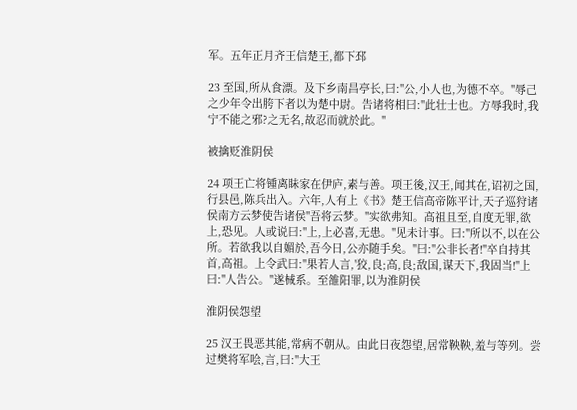军。五年正月齐王信楚王,都下邳

23 至国,所从食漂。及下乡南昌亭长,曰:"公,小人也,为德不卒。"辱己之少年令出胯下者以为楚中尉。告诸将相曰:"此壮士也。方辱我时,我宁不能之邪?之无名,故忍而就於此。"

被擒贬淮阴侯

24 项王亡将锺离眛家在伊庐,素与善。项王後,汉王,闻其在,诏初之国,行县邑,陈兵出入。六年,人有上《书》楚王信高帝陈平计,天子巡狩诸侯南方云梦使告诸侯"吾将云梦。"实欲弗知。高祖且至,自度无罪,欲上,恐见。人或说曰:"上,上必喜,无患。"见未计事。曰:"所以不,以在公所。若欲我以自媚於,吾今日,公亦随手矣。"曰:"公非长者!"卒自持其首,高祖。上令武曰:"果若人言,'狡,良;高,良;敌国,谋天下,我固当!"上曰:"人告公。"遂械系。至雒阳罪,以为淮阴侯

淮阴侯怨望

25 汉王畏恶其能,常病不朝从。由此日夜怨望,居常鞅鞅,羞与等列。尝过樊将军哙,言,曰:"大王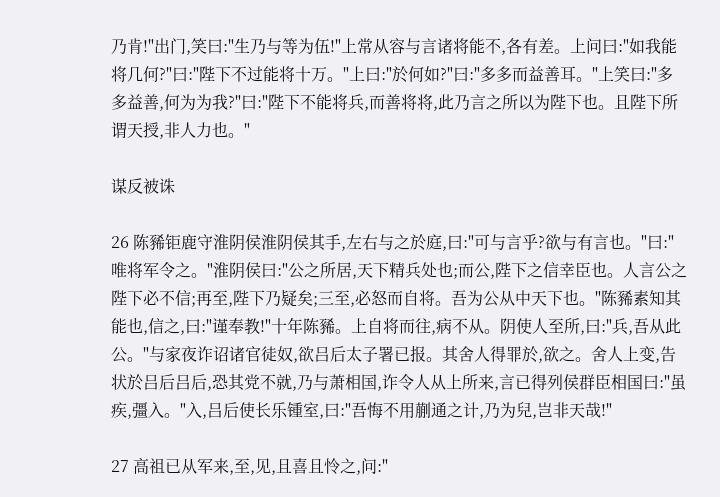乃肯!"出门,笑曰:"生乃与等为伍!"上常从容与言诸将能不,各有差。上问曰:"如我能将几何?"曰:"陛下不过能将十万。"上曰:"於何如?"曰:"多多而益善耳。"上笑曰:"多多益善,何为为我?"曰:"陛下不能将兵,而善将将,此乃言之所以为陛下也。且陛下所谓天授,非人力也。"

谋反被诛

26 陈豨钜鹿守淮阴侯淮阴侯其手,左右与之於庭,曰:"可与言乎?欲与有言也。"曰:"唯将军令之。"淮阴侯曰:"公之所居,天下精兵处也;而公,陛下之信幸臣也。人言公之陛下必不信;再至,陛下乃疑矣;三至,必怒而自将。吾为公从中天下也。"陈豨素知其能也,信之,曰:"谨奉教!"十年陈豨。上自将而往,病不从。阴使人至所,曰:"兵,吾从此公。"与家夜诈诏诸官徒奴,欲吕后太子署已报。其舍人得罪於,欲之。舍人上变,告状於吕后吕后,恐其党不就,乃与萧相国,诈令人从上所来,言已得列侯群臣相国曰:"虽疾,彊入。"入,吕后使长乐锺室,曰:"吾悔不用蒯通之计,乃为兒,岂非天哉!"

27 高祖已从军来,至,见,且喜且怜之,问:"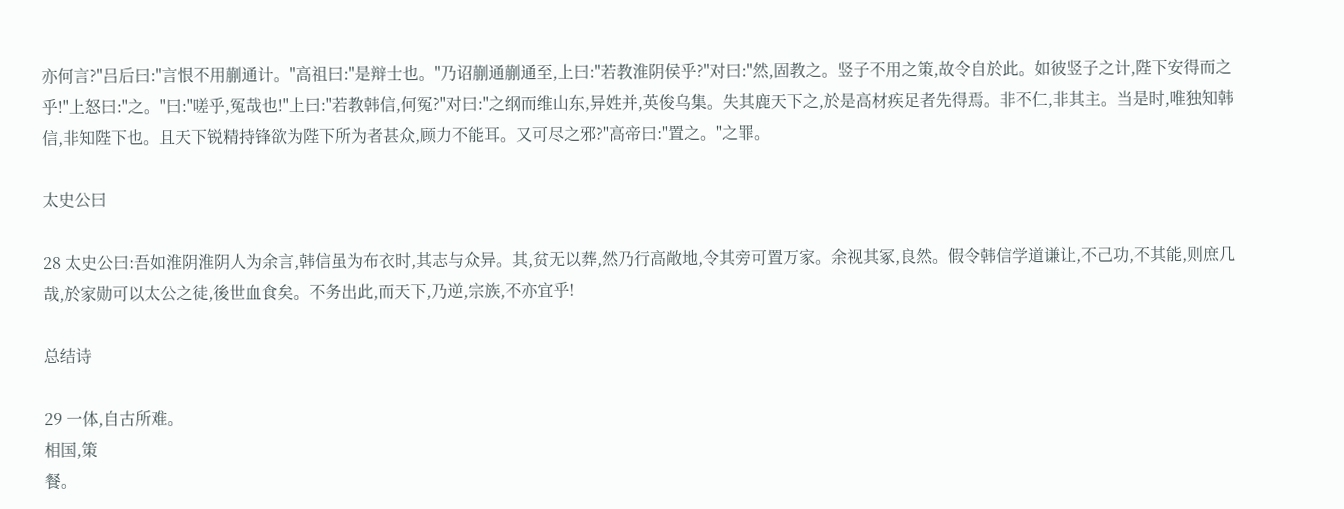亦何言?"吕后曰:"言恨不用蒯通计。"高祖曰:"是辩士也。"乃诏蒯通蒯通至,上曰:"若教淮阴侯乎?"对曰:"然,固教之。竖子不用之策,故令自於此。如彼竖子之计,陛下安得而之乎!"上怒曰:"之。"曰:"嗟乎,冤哉也!"上曰:"若教韩信,何冤?"对曰:"之纲而维山东,异姓并,英俊乌集。失其鹿天下之,於是高材疾足者先得焉。非不仁,非其主。当是时,唯独知韩信,非知陛下也。且天下锐精持锋欲为陛下所为者甚众,顾力不能耳。又可尽之邪?"高帝曰:"置之。"之罪。

太史公曰

28 太史公曰:吾如淮阴淮阴人为余言,韩信虽为布衣时,其志与众异。其,贫无以葬,然乃行高敞地,令其旁可置万家。余视其冢,良然。假令韩信学道谦让,不己功,不其能,则庶几哉,於家勋可以太公之徒,後世血食矣。不务出此,而天下,乃逆,宗族,不亦宜乎!

总结诗

29 一体,自古所难。
相国,策
餐。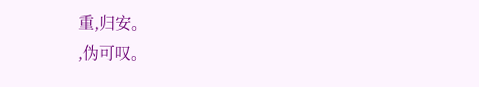重,归安。
,伪可叹。